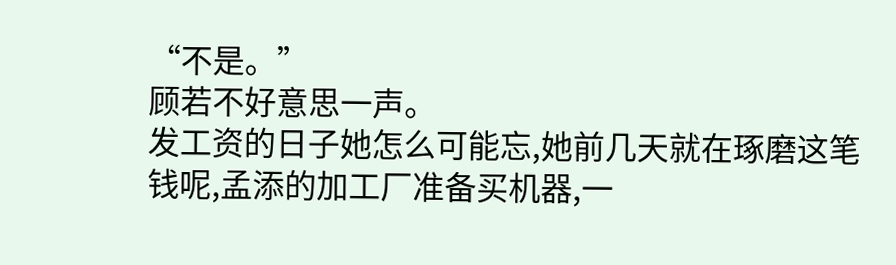“不是。”
顾若不好意思一声。
发工资的日子她怎么可能忘,她前几天就在琢磨这笔钱呢,孟添的加工厂准备买机器,一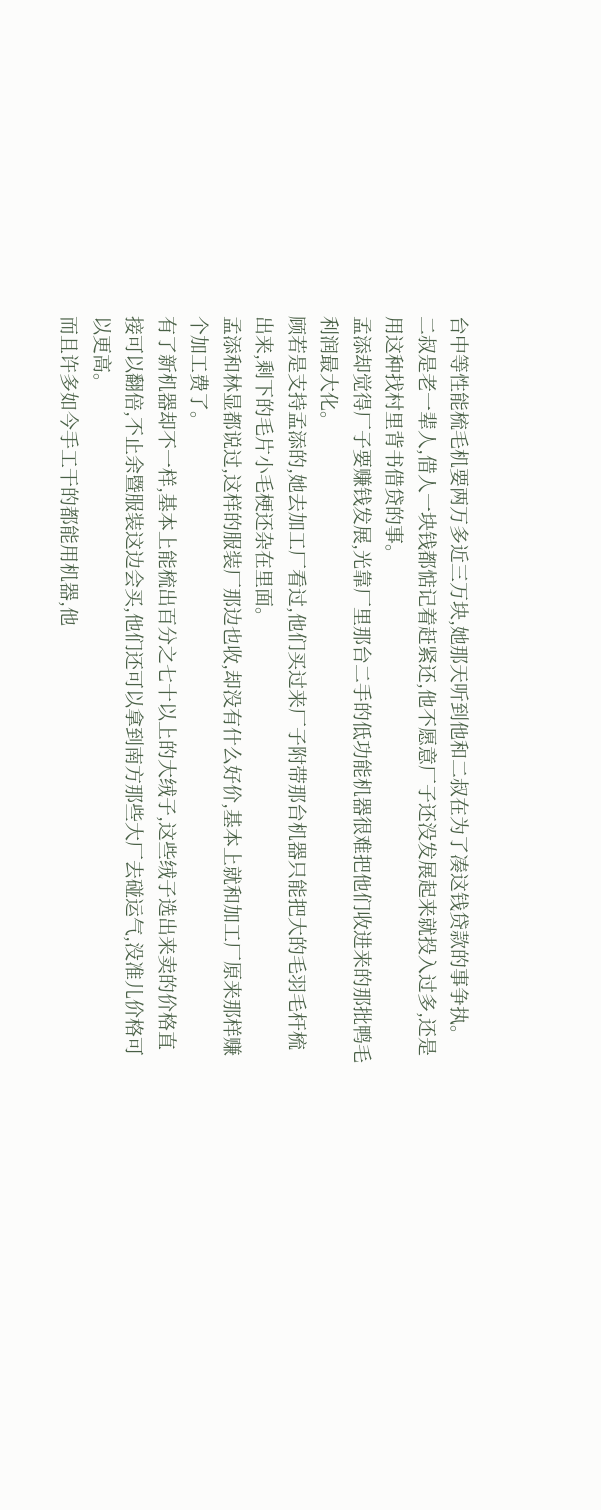台中等性能梳毛机要两万多近三万块,她那天听到他和二叔在为了凑这钱贷款的事争执。
二叔是老一辈人,借人一块钱都惦记着赶紧还,他不愿意厂子还没发展起来就投入过多,还是用这种找村里背书借贷的事。
孟添却觉得厂子要赚钱发展,光靠厂里那台二手的低功能机器很难把他们收进来的那批鸭毛利润最大化。
顾若是支持孟添的,她去加工厂看过,他们买过来厂子附带那台机器只能把大的毛羽毛杆梳出来,剩下的毛片小毛梗还杂在里面。
孟添和林显都说过,这样的服装厂那边也收,却没有什么好价,基本上就和加工厂原来那样赚个加工费了。
有了新机器却不一样,基本上能梳出百分之七十以上的大绒子,这些绒子选出来卖的价格直接可以翻倍,不止余暨服装这边会买,他们还可以拿到南方那些大厂去碰运气,没准儿价格可以更高。
而且许多如今手工干的都能用机器,他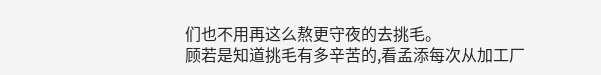们也不用再这么熬更守夜的去挑毛。
顾若是知道挑毛有多辛苦的,看孟添每次从加工厂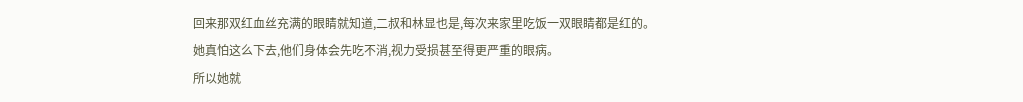回来那双红血丝充满的眼睛就知道,二叔和林显也是,每次来家里吃饭一双眼睛都是红的。
她真怕这么下去,他们身体会先吃不消,视力受损甚至得更严重的眼病。
所以她就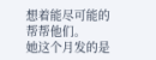想着能尽可能的帮帮他们。
她这个月发的是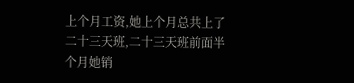上个月工资,她上个月总共上了二十三天班,二十三天班前面半个月她销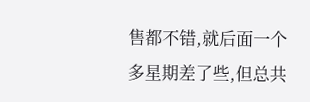售都不错,就后面一个多星期差了些,但总共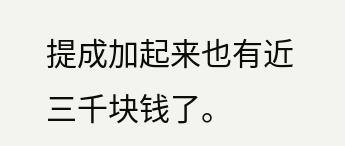提成加起来也有近三千块钱了。